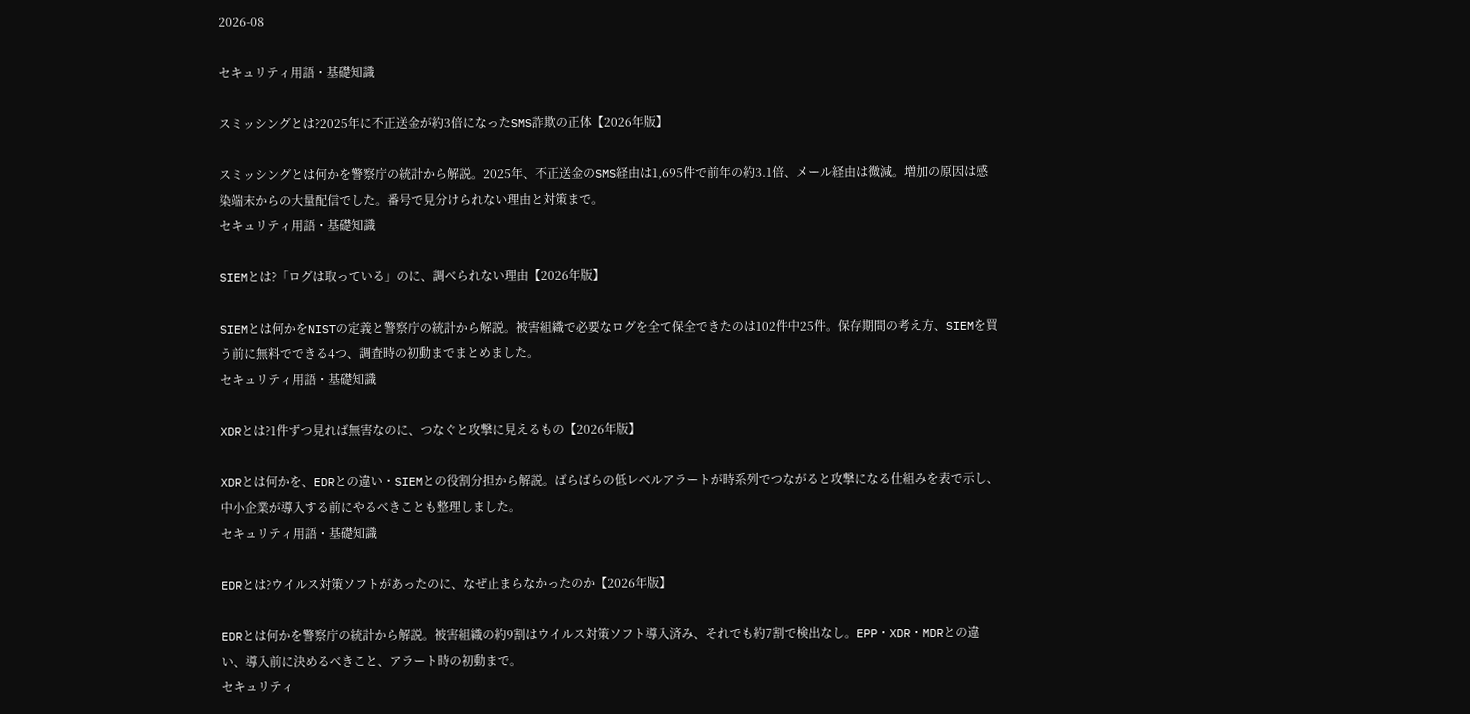2026-08

セキュリティ用語・基礎知識

スミッシングとは?2025年に不正送金が約3倍になったSMS詐欺の正体【2026年版】

スミッシングとは何かを警察庁の統計から解説。2025年、不正送金のSMS経由は1,695件で前年の約3.1倍、メール経由は微減。増加の原因は感染端末からの大量配信でした。番号で見分けられない理由と対策まで。
セキュリティ用語・基礎知識

SIEMとは?「ログは取っている」のに、調べられない理由【2026年版】

SIEMとは何かをNISTの定義と警察庁の統計から解説。被害組織で必要なログを全て保全できたのは102件中25件。保存期間の考え方、SIEMを買う前に無料でできる4つ、調査時の初動までまとめました。
セキュリティ用語・基礎知識

XDRとは?1件ずつ見れば無害なのに、つなぐと攻撃に見えるもの【2026年版】

XDRとは何かを、EDRとの違い・SIEMとの役割分担から解説。ばらばらの低レベルアラートが時系列でつながると攻撃になる仕組みを表で示し、中小企業が導入する前にやるべきことも整理しました。
セキュリティ用語・基礎知識

EDRとは?ウイルス対策ソフトがあったのに、なぜ止まらなかったのか【2026年版】

EDRとは何かを警察庁の統計から解説。被害組織の約9割はウイルス対策ソフト導入済み、それでも約7割で検出なし。EPP・XDR・MDRとの違い、導入前に決めるべきこと、アラート時の初動まで。
セキュリティ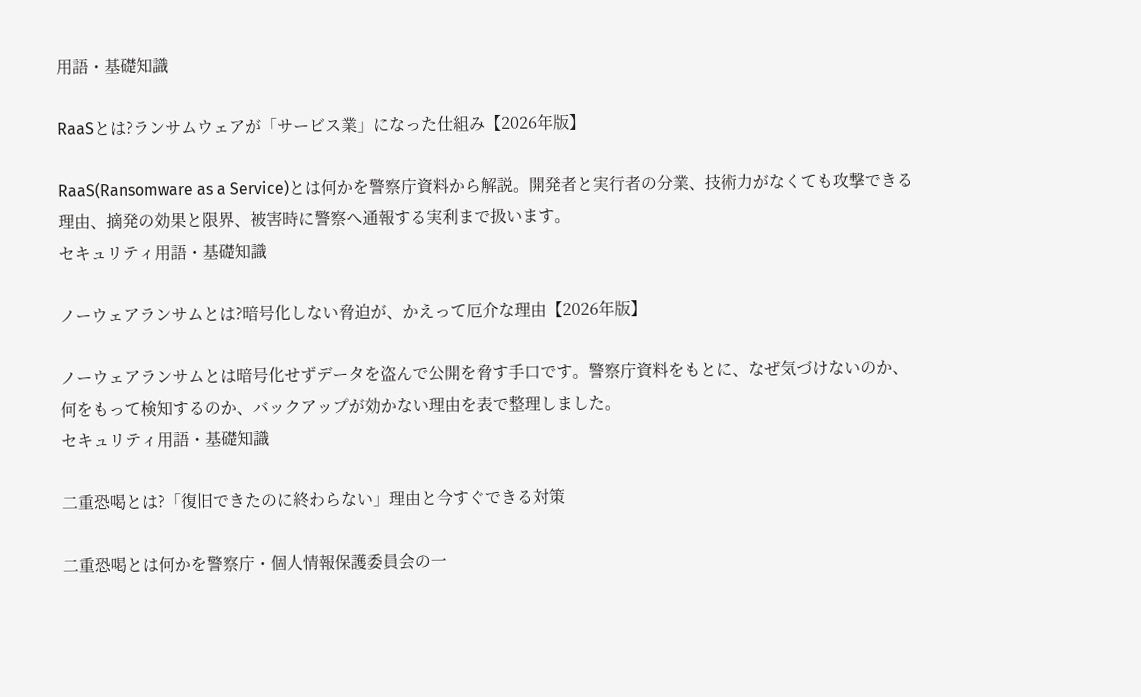用語・基礎知識

RaaSとは?ランサムウェアが「サービス業」になった仕組み【2026年版】

RaaS(Ransomware as a Service)とは何かを警察庁資料から解説。開発者と実行者の分業、技術力がなくても攻撃できる理由、摘発の効果と限界、被害時に警察へ通報する実利まで扱います。
セキュリティ用語・基礎知識

ノーウェアランサムとは?暗号化しない脅迫が、かえって厄介な理由【2026年版】

ノーウェアランサムとは暗号化せずデータを盗んで公開を脅す手口です。警察庁資料をもとに、なぜ気づけないのか、何をもって検知するのか、バックアップが効かない理由を表で整理しました。
セキュリティ用語・基礎知識

二重恐喝とは?「復旧できたのに終わらない」理由と今すぐできる対策

二重恐喝とは何かを警察庁・個人情報保護委員会の一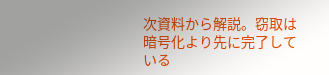次資料から解説。窃取は暗号化より先に完了している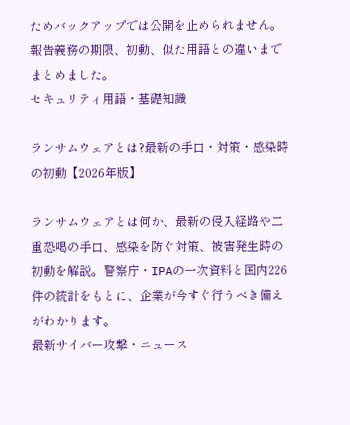ためバックアップでは公開を止められません。報告義務の期限、初動、似た用語との違いまでまとめました。
セキュリティ用語・基礎知識

ランサムウェアとは?最新の手口・対策・感染時の初動【2026年版】

ランサムウェアとは何か、最新の侵入経路や二重恐喝の手口、感染を防ぐ対策、被害発生時の初動を解説。警察庁・IPAの一次資料と国内226件の統計をもとに、企業が今すぐ行うべき備えがわかります。
最新サイバー攻撃・ニュース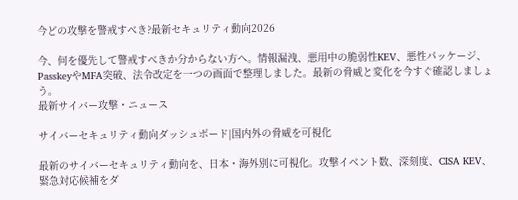今どの攻撃を警戒すべき?最新セキュリティ動向2026

今、何を優先して警戒すべきか分からない方へ。情報漏洩、悪用中の脆弱性KEV、悪性パッケージ、PasskeyやMFA突破、法令改定を一つの画面で整理しました。最新の脅威と変化を今すぐ確認しましょう。
最新サイバー攻撃・ニュース

サイバーセキュリティ動向ダッシュボード|国内外の脅威を可視化

最新のサイバーセキュリティ動向を、日本・海外別に可視化。攻撃イベント数、深刻度、CISA KEV、緊急対応候補をダ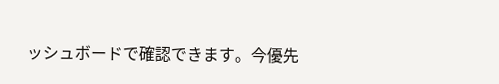ッシュボードで確認できます。今優先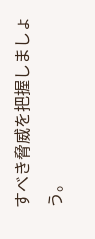すべき脅威を把握しましょう。